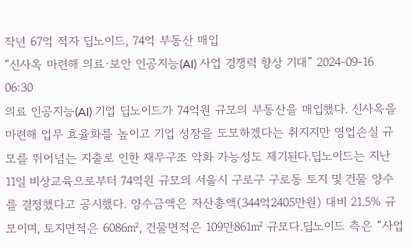작년 67억 적자 딥노이드, 74억 부동산 매입
“신사옥 마련해 의료·보안 인공지능(AI) 사업 경쟁력 향상 기대” 2024-09-16 06:30
의료 인공지능(AI) 기업 딥노이드가 74억원 규모의 부동산을 매입했다. 신사옥을 마련해 업무 효율화를 높이고 기업 성장을 도모하겠다는 취지지만 영업손실 규모를 뛰어넘는 지출로 인한 재무구조 악화 가능성도 제기된다.딥노이드는 지난 11일 비상교육으로부터 74억원 규모의 서울시 구로구 구로동 토지 및 건물 양수를 결정했다고 공시했다. 양수금액은 자산총액(344억2405만원) 대비 21.5% 규모이며, 토지면적은 6086㎡, 건물면적은 109만861㎡ 규모다.딥노이드 측은 “사업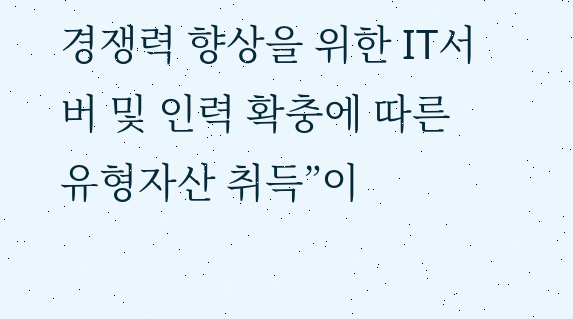경쟁력 향상을 위한 IT서버 및 인력 확충에 따른 유형자산 취득”이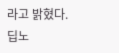라고 밝혔다.딥노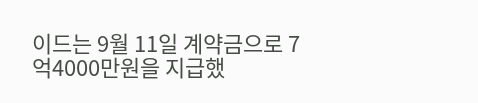이드는 9월 11일 계약금으로 7억4000만원을 지급했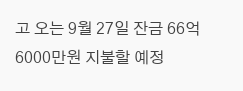고 오는 9월 27일 잔금 66억6000만원 지불할 예정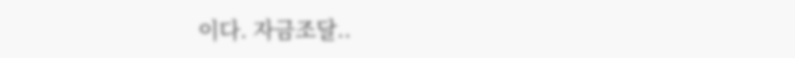이다. 자금조달..